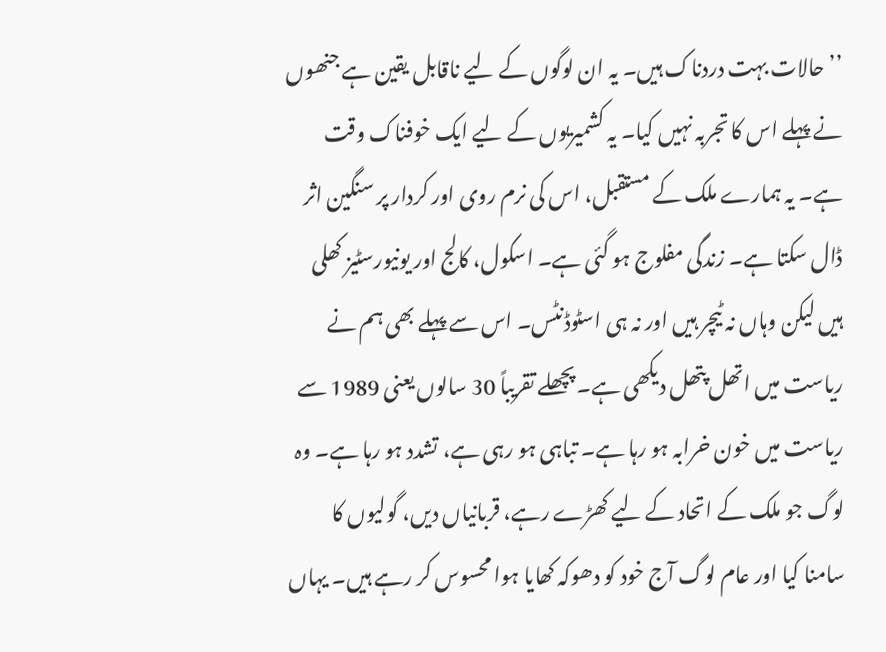’’حالات بہت دردناک ہیں۔ یہ ان لوگوں کے لیے ناقابل یقین ہے جنھوں نے پہلے اس کا تجربہ نہیں کیا۔ یہ کشمیریوں کے لیے ایک خوفناک وقت ہے۔ یہ ہمارے ملک کے مستقبل، اس کی نرم روی اور کردار پر سنگین اثر ڈال سکتا ہے۔ زندگی مفلوج ہو گئی ہے۔ اسکول، کالج اور یونیورسٹیز کھلی ہیں لیکن وہاں نہ ٹیچر ہیں اور نہ ہی اسٹوڈنٹس۔ اس سے پہلے بھی ہم نے ریاست میں اتھل پتھل دیکھی ہے۔ پچھلے تقریباً 30 سالوں یعنی 1989 سے ریاست میں خون خرابہ ہو رہا ہے۔ تباہی ہو رہی ہے، تشدد ہو رہا ہے۔ وہ لوگ جو ملک کے اتحاد کے لیے کھڑے رہے، قربانیاں دیں، گولیوں کا سامنا کیا اور عام لوگ آج خود کو دھوکہ کھایا ہوا محسوس کر رہے ہیں۔ یہاں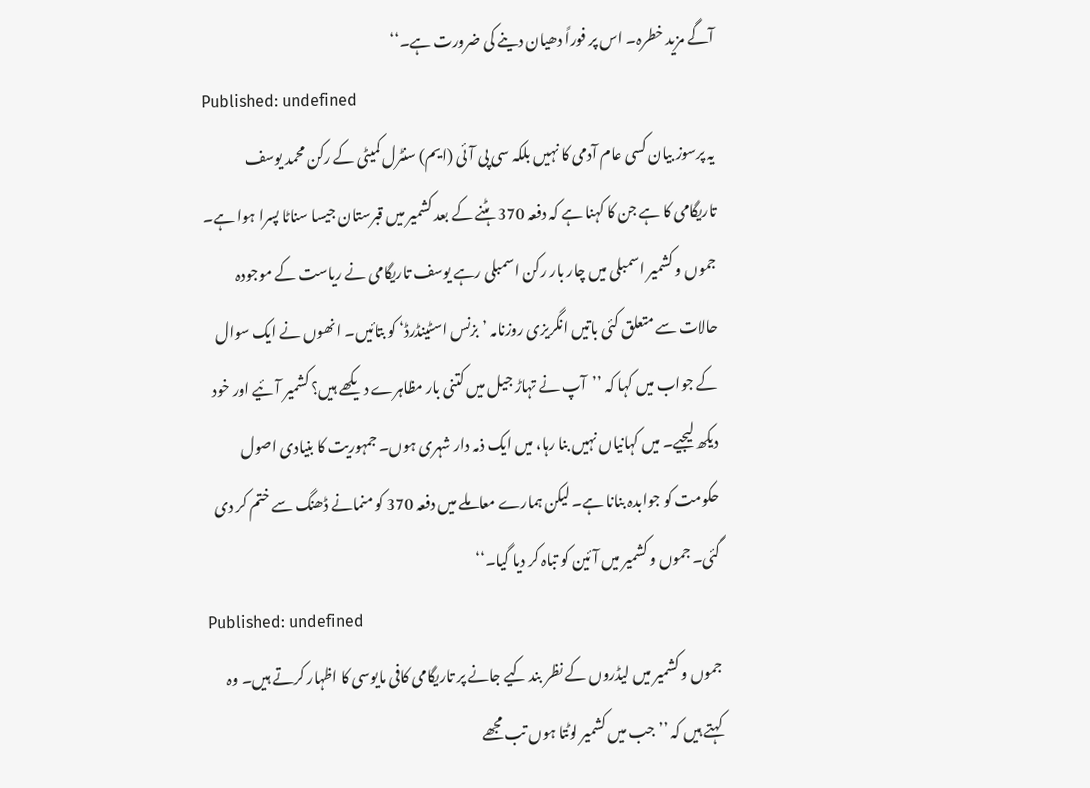آگے مزید خطرہ۔ اس پر فوراً دھیان دینے کی ضرورت ہے۔‘‘
Published: undefined
یہ پرسوز بیان کسی عام آدمی کا نہیں بلکہ سی پی آئی (ایم) سنٹرل کمیٹی کے رکن محمد یوسف تاریگامی کا ہے جن کا کہنا ہے کہ دفعہ 370 ہٹنے کے بعد کشمیر میں قبرستان جیسا سناٹا پسرا ہوا ہے۔ جموں و کشمیر اسمبلی میں چار بار رکن اسمبلی رہے یوسف تاریگامی نے ریاست کے موجودہ حالات سے متعلق کئی باتیں انگریزی روزنامہ ’بزنس اسٹینڈرڈ‘ کو بتائیں۔ انھوں نے ایک سوال کے جواب میں کہا کہ ’’آپ نے تہاڑ جیل میں کتنی بار مظاہرے دیکھے ہیں؟ کشمیر آئیے اور خود دیکھ لیجیے۔ میں کہانیاں نہیں بنا رہا، میں ایک ذمہ دار شہری ہوں۔ جمہوریت کا بنیادی اصول حکومت کو جوابدہ بنانا ہے۔ لیکن ہمارے معاملے میں دفعہ 370 کو منمانے ڈھنگ سے ختم کر دی گئی۔ جموں و کشمیر میں آئین کو تباہ کر دیا گیا۔‘‘
Published: undefined
جموں و کشمیر میں لیڈروں کے نظر بند کیے جانے پر تاریگامی کافی مایوسی کا اظہار کرتے ہیں۔ وہ کہتے ہیں کہ ’’جب میں کشمیر لوٹتا ہوں تب مجھے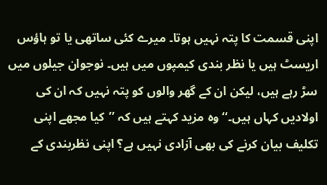اپنی قسمت کا پتہ نہیں ہوتا۔ میرے کئی ساتھی یا تو ہاؤس اریسٹ ہیں یا نظر بندی کیمپوں میں ہیں۔ نوجوان جیلوں میں سڑ رہے ہیں، لیکن ان کے گھر والوں کو پتہ نہیں کہ ان کی اولادیں کہاں ہیں۔‘‘ وہ مزید کہتے ہیں کہ ’’کیا مجھے اپنی تکلیف بیان کرنے کی بھی آزادی نہیں ہے؟ اپنی نظربندی کے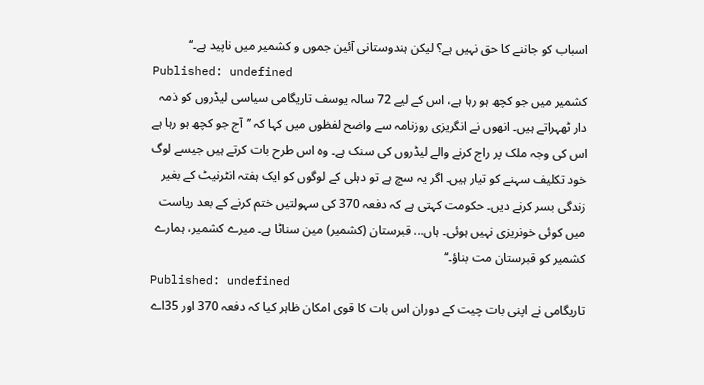اسباب کو جاننے کا حق نہیں ہے؟ لیکن ہندوستانی آئین جموں و کشمیر میں ناپید ہے۔‘‘
Published: undefined
کشمیر میں جو کچھ ہو رہا ہے، اس کے لیے 72 سالہ یوسف تاریگامی سیاسی لیڈروں کو ذمہ دار ٹھہراتے ہیں۔ انھوں نے انگریزی روزنامہ سے واضح لفظوں میں کہا کہ ’’آج جو کچھ ہو رہا ہے اس کی وجہ ملک پر راج کرنے والے لیڈروں کی سنک ہے۔ وہ اس طرح بات کرتے ہیں جیسے لوگ خود تکلیف سہنے کو تیار ہیں۔ اگر یہ سچ ہے تو دہلی کے لوگوں کو ایک ہفتہ انٹرنیٹ کے بغیر زندگی بسر کرنے دیں۔ حکومت کہتی ہے کہ دفعہ 370 کی سہولتیں ختم کرنے کے بعد ریاست میں کوئی خونریزی نہیں ہوئی۔ ہاں... قبرستان (کشمیر) مین سناٹا ہے۔ میرے کشمیر، ہمارے کشمیر کو قبرستان مت بناؤ۔‘‘
Published: undefined
تاریگامی نے اپنی بات چیت کے دوران اس بات کا قوی امکان ظاہر کیا کہ دفعہ 370 اور 35اے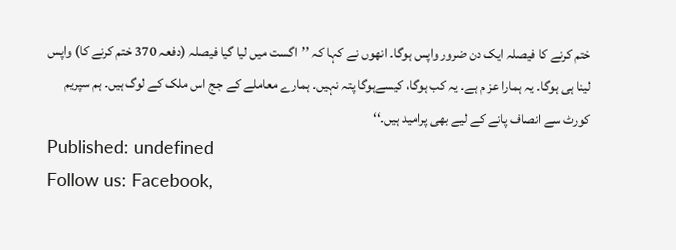ختم کرنے کا فیصلہ ایک دن ضرور واپس ہوگا۔ انھوں نے کہا کہ ’’اگست میں لیا گیا فیصلہ (دفعہ 370 ختم کرنے کا) واپس لینا ہی ہوگا۔ یہ ہمارا عز م ہے۔ یہ کب ہوگا، کیسےہوگا پتہ نہیں۔ ہمارے معاملے کے جج اس ملک کے لوگ ہیں۔ ہم سپریم کورٹ سے انصاف پانے کے لیے بھی پرامید ہیں۔‘‘
Published: undefined
Follow us: Facebook,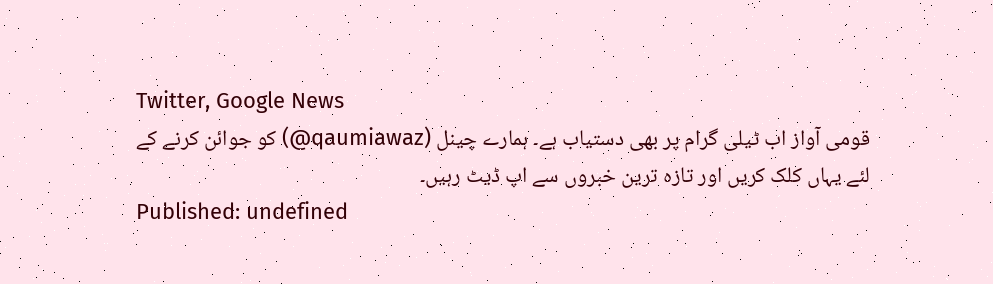Twitter, Google News
قومی آواز اب ٹیلی گرام پر بھی دستیاب ہے۔ ہمارے چینل (qaumiawaz@) کو جوائن کرنے کے لئے یہاں کلک کریں اور تازہ ترین خبروں سے اپ ڈیٹ رہیں۔
Published: undefined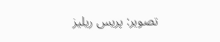تصویر: پریس ریلیز